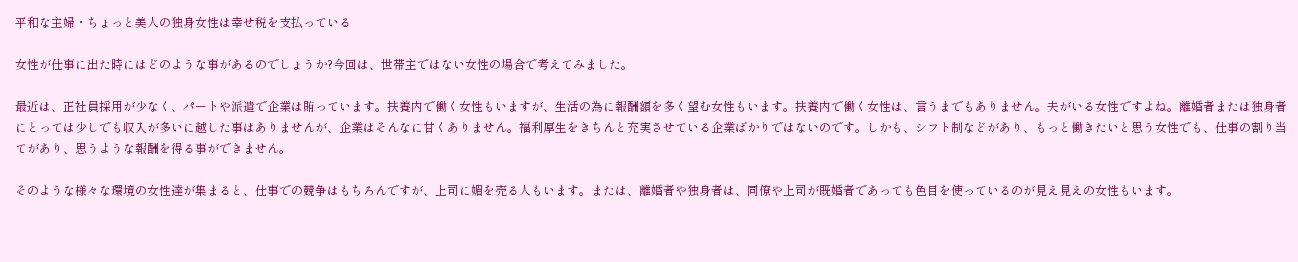平和な主婦・ちょっと美人の独身女性は幸せ税を支払っている

女性が仕事に出た時にはどのような事があるのでしょうか?今回は、世帯主ではない女性の場合で考えてみました。

最近は、正社員採用が少なく、パートや派遣で企業は賄っています。扶養内で働く女性もいますが、生活の為に報酬額を多く望む女性もいます。扶養内で働く女性は、言うまでもありません。夫がいる女性ですよね。離婚者または独身者にとっては少しでも収入が多いに越した事はありませんが、企業はそんなに甘くありません。福利厚生をきちんと充実させている企業ばかりではないのです。しかも、シフト制などがあり、もっと働きたいと思う女性でも、仕事の割り当てがあり、思うような報酬を得る事ができません。

そのような様々な環境の女性達が集まると、仕事での競争はもちろんですが、上司に媚を売る人もいます。または、離婚者や独身者は、同僚や上司が既婚者であっても色目を使っているのが見え見えの女性もいます。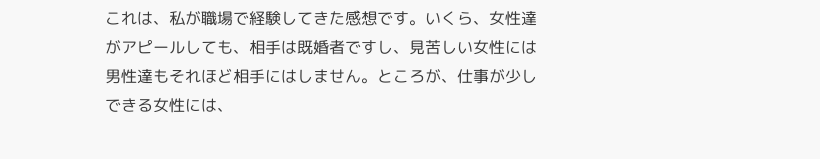これは、私が職場で経験してきた感想です。いくら、女性達がアピールしても、相手は既婚者ですし、見苦しい女性には男性達もそれほど相手にはしません。ところが、仕事が少しできる女性には、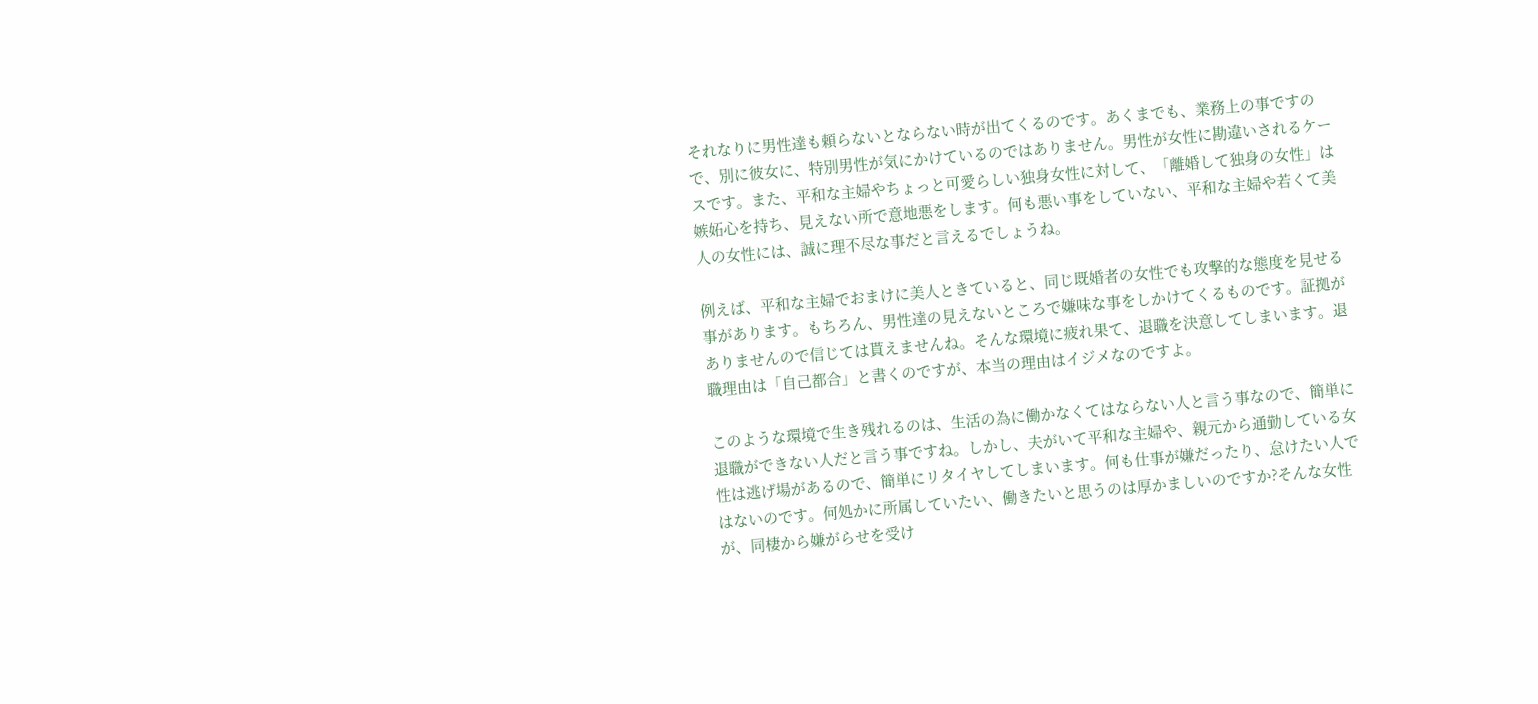それなりに男性達も頼らないとならない時が出てくるのです。あくまでも、業務上の事ですので、別に彼女に、特別男性が気にかけているのではありません。男性が女性に勘違いされるケースです。また、平和な主婦やちょっと可愛らしい独身女性に対して、「離婚して独身の女性」は嫉妬心を持ち、見えない所で意地悪をします。何も悪い事をしていない、平和な主婦や若くて美人の女性には、誠に理不尽な事だと言えるでしょうね。

例えば、平和な主婦でおまけに美人ときていると、同じ既婚者の女性でも攻撃的な態度を見せる事があります。もちろん、男性達の見えないところで嫌味な事をしかけてくるものです。証拠がありませんので信じては貰えませんね。そんな環境に疲れ果て、退職を決意してしまいます。退職理由は「自己都合」と書くのですが、本当の理由はイジメなのですよ。

このような環境で生き残れるのは、生活の為に働かなくてはならない人と言う事なので、簡単に退職ができない人だと言う事ですね。しかし、夫がいて平和な主婦や、親元から通勤している女性は逃げ場があるので、簡単にリタイヤしてしまいます。何も仕事が嫌だったり、怠けたい人ではないのです。何処かに所属していたい、働きたいと思うのは厚かましいのですか?そんな女性が、同棲から嫌がらせを受け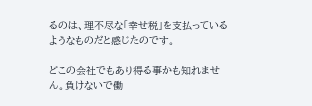るのは、理不尽な「幸せ税」を支払っているようなものだと感じたのです。

どこの会社でもあり得る事かも知れません。負けないで働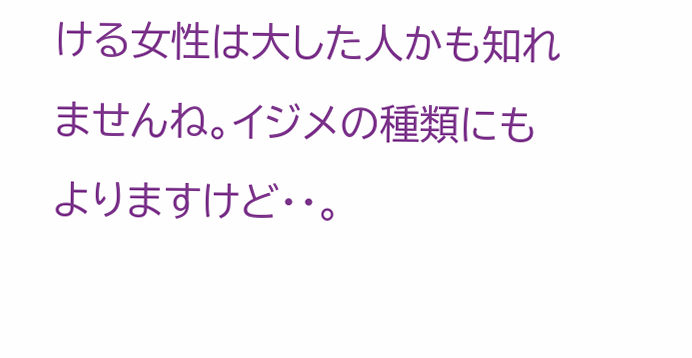ける女性は大した人かも知れませんね。イジメの種類にもよりますけど・・。